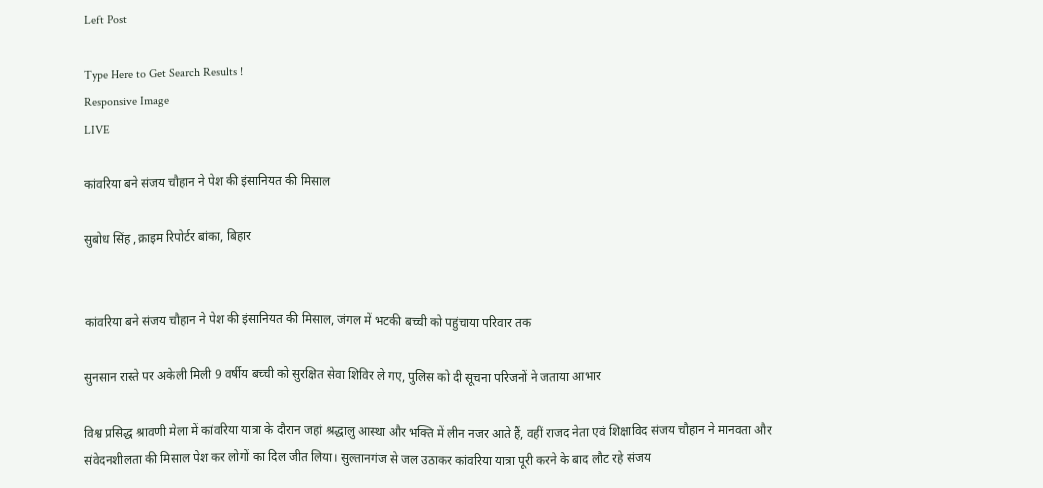Left Post

Type Here to Get Search Results !
Responsive Image
LIVE

कांवरिया बने संजय चौहान ने पेश की इंसानियत की मिसाल

सुबोध सिंह ,क्राइम रिपोर्टर बांका, बिहार


कांवरिया बने संजय चौहान ने पेश की इंसानियत की मिसाल, जंगल में भटकी बच्ची को पहुंचाया परिवार तक

सुनसान रास्ते पर अकेली मिली 9 वर्षीय बच्ची को सुरक्षित सेवा शिविर ले गए, पुलिस को दी सूचना परिजनों ने जताया आभार

विश्व प्रसिद्ध श्रावणी मेला में कांवरिया यात्रा के दौरान जहां श्रद्धालु आस्था और भक्ति में लीन नजर आते हैं, वहीं राजद नेता एवं शिक्षाविद संजय चौहान ने मानवता और संवेदनशीलता की मिसाल पेश कर लोगों का दिल जीत लिया। सुल्तानगंज से जल उठाकर कांवरिया यात्रा पूरी करने के बाद लौट रहे संजय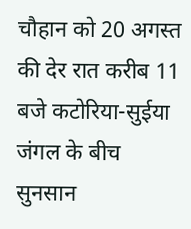चौहान को 20 अगस्त की देर रात करीब 11 बजे कटोरिया-सुईया जंगल के बीच सुनसान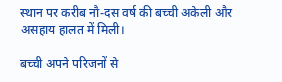स्थान पर करीब नौ-दस वर्ष की बच्ची अकेली और असहाय हालत में मिली।

बच्ची अपने परिजनों से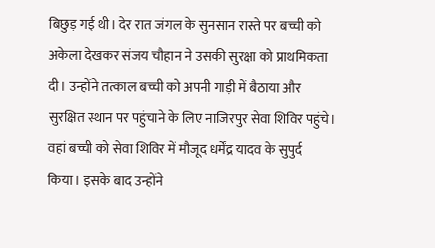बिछुड़ गई थी। देर रात जंगल के सुनसान रास्ते पर बच्ची को अकेला देखकर संजय चौहान ने उसकी सुरक्षा को प्राथमिकता दी। उन्होंने तत्काल बच्ची को अपनी गाड़ी में बैठाया और सुरक्षित स्थान पर पहुंचाने के लिए नाजिरपुर सेवा शिविर पहुंचे। वहां बच्ची को सेवा शिविर में मौजूद धर्मेंद्र यादव के सुपुर्द किया। इसके बाद उन्होंने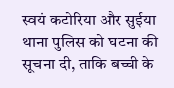स्वयं कटोरिया और सुईया थाना पुलिस को घटना की सूचना दी, ताकि बच्ची के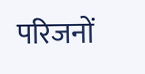परिजनों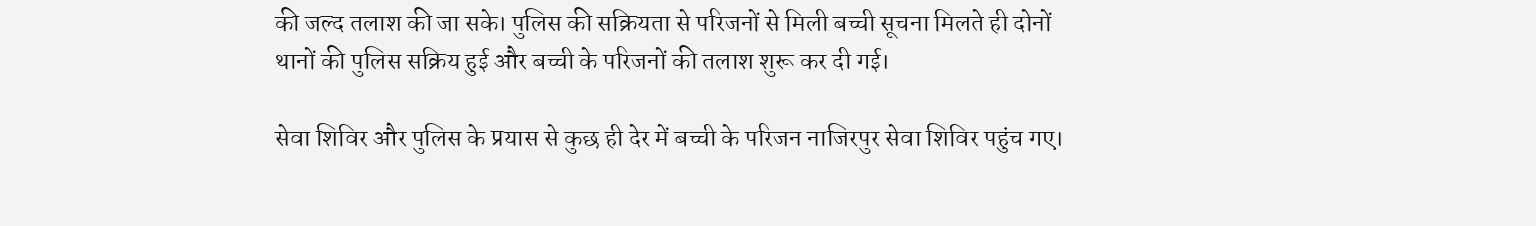की जल्द तलाश की जा सके। पुलिस की सक्रियता से परिजनों से मिली बच्ची सूचना मिलते ही दोनों थानों की पुलिस सक्रिय हुई और बच्ची के परिजनों की तलाश शुरू कर दी गई।

सेवा शिविर और पुलिस के प्रयास से कुछ ही देर में बच्ची के परिजन नाजिरपुर सेवा शिविर पहुंच गए।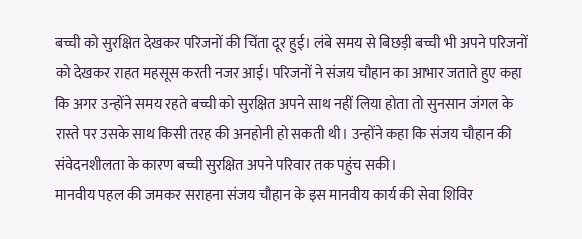बच्ची को सुरक्षित देखकर परिजनों की चिंता दूर हुई। लंबे समय से बिछड़ी बच्ची भी अपने परिजनों को देखकर राहत महसूस करती नजर आई। परिजनों ने संजय चौहान का आभार जताते हुए कहा कि अगर उन्होंने समय रहते बच्ची को सुरक्षित अपने साथ नहीं लिया होता तो सुनसान जंगल के रास्ते पर उसके साथ किसी तरह की अनहोनी हो सकती थी। उन्होंने कहा कि संजय चौहान की संवेदनशीलता के कारण बच्ची सुरक्षित अपने परिवार तक पहुंच सकी।
मानवीय पहल की जमकर सराहना संजय चौहान के इस मानवीय कार्य की सेवा शिविर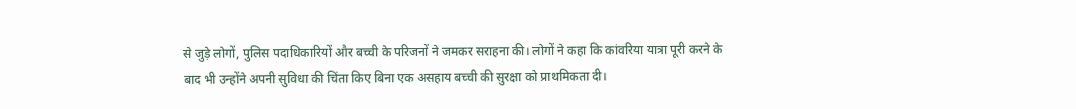से जुड़े लोगों, पुलिस पदाधिकारियों और बच्ची के परिजनों ने जमकर सराहना की। लोगों ने कहा कि कांवरिया यात्रा पूरी करने के बाद भी उन्होंने अपनी सुविधा की चिंता किए बिना एक असहाय बच्ची की सुरक्षा को प्राथमिकता दी।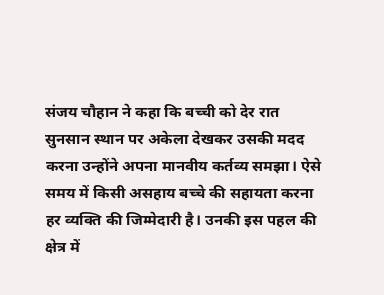संजय चौहान ने कहा कि बच्ची को देर रात सुनसान स्थान पर अकेला देखकर उसकी मदद करना उन्होंने अपना मानवीय कर्तव्य समझा। ऐसे समय में किसी असहाय बच्चे की सहायता करना हर व्यक्ति की जिम्मेदारी है। उनकी इस पहल की क्षेत्र में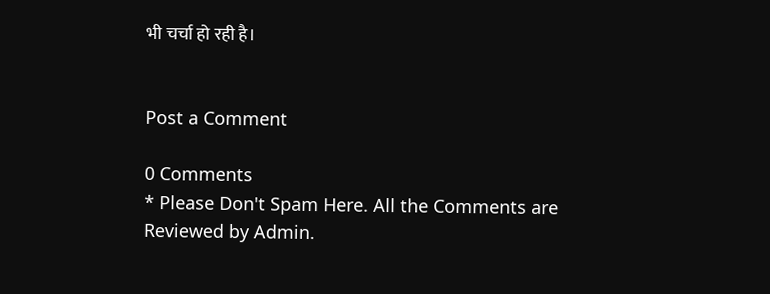भी चर्चा हो रही है।


Post a Comment

0 Comments
* Please Don't Spam Here. All the Comments are Reviewed by Admin.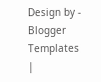Design by - Blogger Templates |